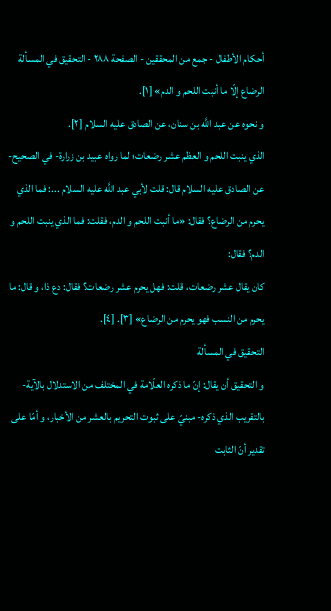أحكام الأطفال - جمع من المحققين - الصفحة ٢٨٨ - التحقيق في المسألة
الرضاع إلّا ما أنبت اللحم و الدم» [١].
و نحوه عن عبد اللَّه بن سنان، عن الصادق عليه السلام [٢].
الذي ينبت اللحم و العظم عشر رضعات؛ لما رواه عبيد بن زرارة- في الصحيح- عن الصادق عليه السلام قال: قلت لأبي عبد اللَّه عليه السلام ...: فما الذي يحرم من الرضاع؟ فقال: «ما أنبت اللحم و الدم، فقلت: فما الذي ينبت اللحم و الدم؟ فقال:
كان يقال عشر رضعات، قلت: فهل يحرم عشر رضعات؟ فقال: دع ذا، و قال: ما يحرم من النسب فهو يحرم من الرضاع» [٣]. [٤].
التحقيق في المسألة
و التحقيق أن يقال: إنّ ما ذكره العلّامة في المختلف من الاستدلال بالآية- بالتقريب الذي ذكره- مبنيّ على ثبوت التحريم بالعشر من الأخبار، و أمّا على تقدير أنّ الثابت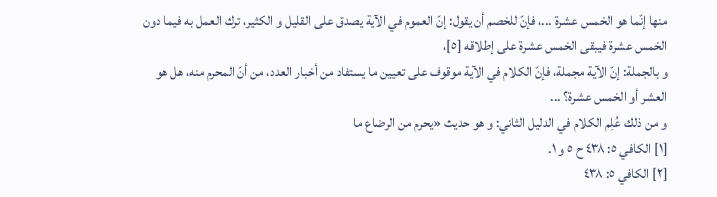منها إنّما هو الخمس عشرة ...، فإنّ للخصم أن يقول: إنّ العموم في الآية يصدق على القليل و الكثير، ترك العمل به فيما دون الخمس عشرة فيبقى الخمس عشرة على إطلاقه [٥]،
و بالجملة: إنّ الآية مجملة، فإنّ الكلام في الآية موقوف على تعيين ما يستفاد من أخبار العدد، من أنّ المحرم منه، هل هو العشر أو الخمس عشرة؟ ...
و من ذلك عُلِم الكلام في الدليل الثاني: و هو حديث «يحرم من الرضاع ما
[١] الكافي ٥: ٤٣٨ ح ٥ و ١.
[٢] الكافي ٥: ٤٣٨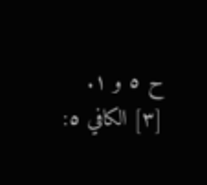ح ٥ و ١.
[٣] الكافي ٥: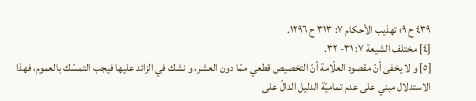٤٣٩ ح ٩؛ تهذيب الأحكام ٧: ٣١٣ ح ١٢٩٦.
[٤] مختلف الشيعة ٧: ٣١- ٣٢.
[٥] و لا يخفى أنّ مقصود العلّامة أنّ التخصيص قطعي ممّا دون العشر، و نشك في الزائد عليها فيجب التمسّك بالعموم، فهذا الاستدلال مبني على عدم تماميّة الدليل الدالّ على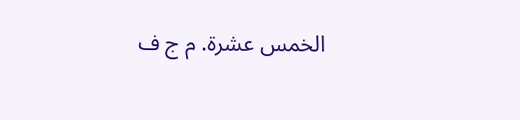الخمس عشرة. م ج ف